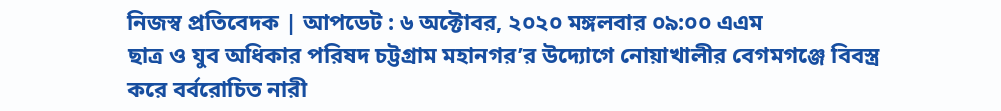নিজস্ব প্রতিবেদক | আপডেট : ৬ অক্টোবর, ২০২০ মঙ্গলবার ০৯:০০ এএম
ছাত্র ও যুব অধিকার পরিষদ চট্টগ্রাম মহানগর’র উদ্যোগে নোয়াখালীর বেগমগঞ্জে বিবস্ত্র করে বর্বরোচিত নারী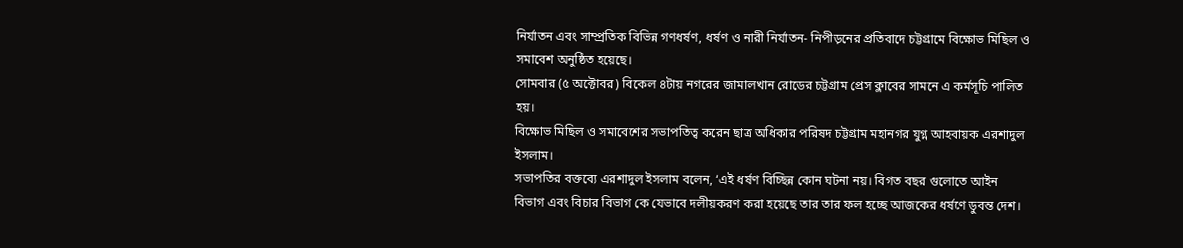নির্যাতন এবং সাম্প্রতিক বিভিন্ন গণধর্ষণ, ধর্ষণ ও নারী নির্যাতন- নিপীড়নের প্রতিবাদে চট্টগ্রামে বিক্ষোভ মিছিল ও সমাবেশ অনুষ্ঠিত হয়েছে।
সোমবার (৫ অক্টোবর) বিকেল ৪টায় নগরের জামালখান রোডের চট্টগ্রাম প্রেস ক্লাবের সামনে এ কর্মসূচি পালিত হয়।
বিক্ষোভ মিছিল ও সমাবেশের সভাপতিত্ব করেন ছাত্র অধিকার পরিষদ চট্টগ্রাম মহানগর যুগ্ন আহবায়ক এরশাদুল ইসলাম।
সভাপতির বক্তব্যে এরশাদুল ইসলাম বলেন, ‘এই ধর্ষণ বিচ্ছিন্ন কোন ঘটনা নয়। বিগত বছর গুলোতে আইন বিভাগ এবং বিচার বিভাগ কে যেভাবে দলীয়করণ করা হয়েছে তার তার ফল হচ্ছে আজকের ধর্ষণে ডুবন্ত দেশ।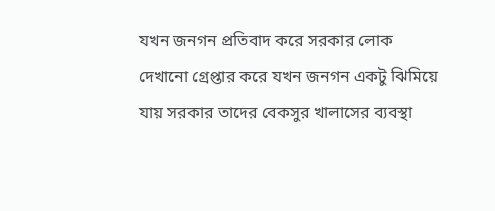যখন জনগন প্রতিবাদ করে সরকার লোক দেখানো গ্রেপ্তার করে যখন জনগন একটু ঝিমিয়ে যায় সরকার তাদের বেকসুর খালাসের ব্যবস্থা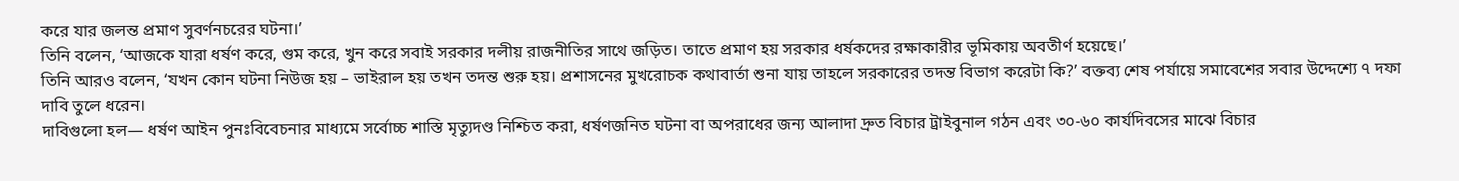করে যার জলন্ত প্রমাণ সুবর্ণনচরের ঘটনা।’
তিনি বলেন, ‘আজকে যারা ধর্ষণ করে, গুম করে, খুন করে সবাই সরকার দলীয় রাজনীতির সাথে জড়িত। তাতে প্রমাণ হয় সরকার ধর্ষকদের রক্ষাকারীর ভূমিকায় অবতীর্ণ হয়েছে।’
তিনি আরও বলেন, ‘যখন কোন ঘটনা নিউজ হয় – ভাইরাল হয় তখন তদন্ত শুরু হয়। প্রশাসনের মুখরোচক কথাবার্তা শুনা যায় তাহলে সরকারের তদন্ত বিভাগ করেটা কি?’ বক্তব্য শেষ পর্যায়ে সমাবেশের সবার উদ্দেশ্যে ৭ দফা দাবি তুলে ধরেন।
দাবিগুলো হল— ধর্ষণ আইন পুনঃবিবেচনার মাধ্যমে সর্বোচ্চ শাস্তি মৃত্যুদণ্ড নিশ্চিত করা, ধর্ষণজনিত ঘটনা বা অপরাধের জন্য আলাদা দ্রুত বিচার ট্রাইবুনাল গঠন এবং ৩০-৬০ কার্যদিবসের মাঝে বিচার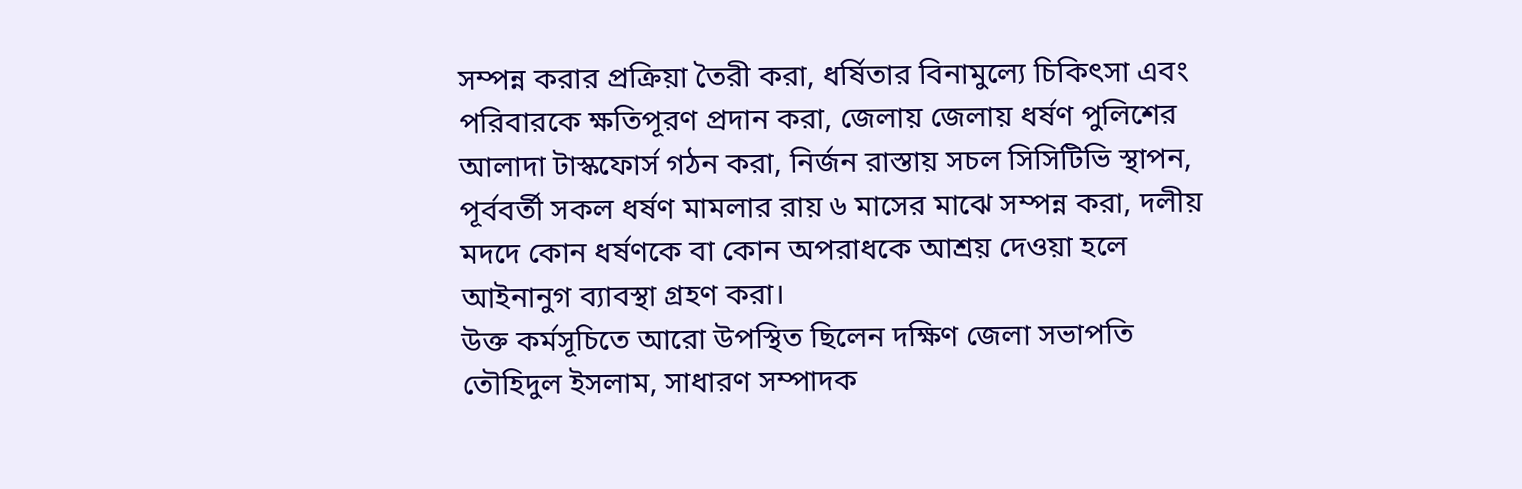সম্পন্ন করার প্রক্রিয়া তৈরী করা, ধর্ষিতার বিনামুল্যে চিকিৎসা এবং পরিবারকে ক্ষতিপূরণ প্রদান করা, জেলায় জেলায় ধর্ষণ পুলিশের আলাদা টাস্কফোর্স গঠন করা, নির্জন রাস্তায় সচল সিসিটিভি স্থাপন, পূর্ববর্তী সকল ধর্ষণ মামলার রায় ৬ মাসের মাঝে সম্পন্ন করা, দলীয় মদদে কোন ধর্ষণকে বা কোন অপরাধকে আশ্রয় দেওয়া হলে আইনানুগ ব্যাবস্থা গ্রহণ করা।
উক্ত কর্মসূচিতে আরো উপস্থিত ছিলেন দক্ষিণ জেলা সভাপতি তৌহিদুল ইসলাম, সাধারণ সম্পাদক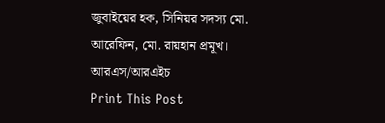জুবাইয়ের হক, সিনিয়র সদস্য মো. আরেফিন, মো. রায়হান প্রমূখ।
আরএস/আরএইচ
Print This Post